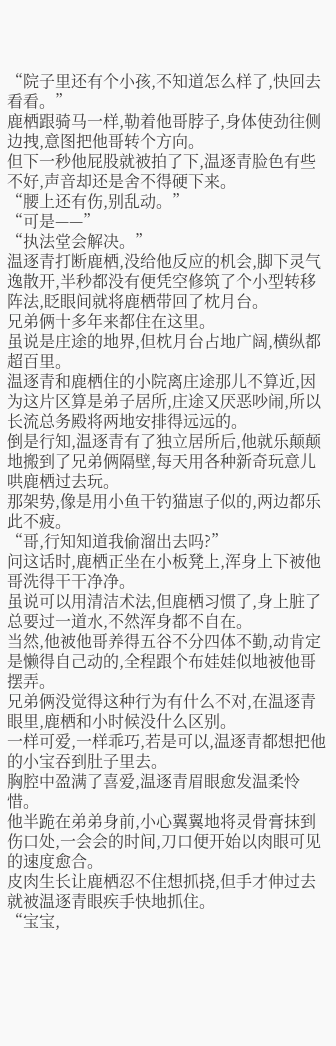“院子里还有个小孩,不知道怎么样了,快回去看看。”
鹿栖跟骑马一样,勒着他哥脖子,身体使劲往侧边拽,意图把他哥转个方向。
但下一秒他屁股就被拍了下,温逐青脸色有些不好,声音却还是舍不得硬下来。
“腰上还有伤,别乱动。”
“可是——”
“执法堂会解决。”
温逐青打断鹿栖,没给他反应的机会,脚下灵气逸散开,半秒都没有便凭空修筑了个小型转移阵法,眨眼间就将鹿栖带回了枕月台。
兄弟俩十多年来都住在这里。
虽说是庄途的地界,但枕月台占地广阔,横纵都超百里。
温逐青和鹿栖住的小院离庄途那儿不算近,因为这片区算是弟子居所,庄途又厌恶吵闹,所以长流总务殿将两地安排得远远的。
倒是行知,温逐青有了独立居所后,他就乐颠颠地搬到了兄弟俩隔壁,每天用各种新奇玩意儿哄鹿栖过去玩。
那架势,像是用小鱼干钓猫崽子似的,两边都乐此不疲。
“哥,行知知道我偷溜出去吗?”
问这话时,鹿栖正坐在小板凳上,浑身上下被他哥洗得干干净净。
虽说可以用清洁术法,但鹿栖习惯了,身上脏了总要过一道水,不然浑身都不自在。
当然,他被他哥养得五谷不分四体不勤,动肯定是懒得自己动的,全程跟个布娃娃似地被他哥摆弄。
兄弟俩没觉得这种行为有什么不对,在温逐青眼里,鹿栖和小时候没什么区别。
一样可爱,一样乖巧,若是可以,温逐青都想把他的小宝吞到肚子里去。
胸腔中盈满了喜爱,温逐青眉眼愈发温柔怜惜。
他半跪在弟弟身前,小心翼翼地将灵骨膏抹到伤口处,一会会的时间,刀口便开始以肉眼可见的速度愈合。
皮肉生长让鹿栖忍不住想抓挠,但手才伸过去就被温逐青眼疾手快地抓住。
“宝宝,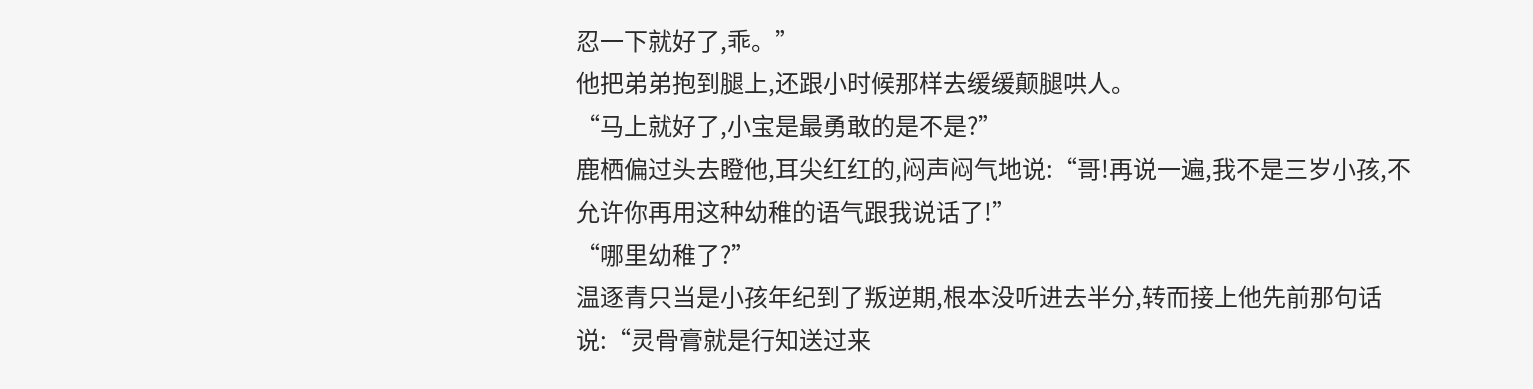忍一下就好了,乖。”
他把弟弟抱到腿上,还跟小时候那样去缓缓颠腿哄人。
“马上就好了,小宝是最勇敢的是不是?”
鹿栖偏过头去瞪他,耳尖红红的,闷声闷气地说:“哥!再说一遍,我不是三岁小孩,不允许你再用这种幼稚的语气跟我说话了!”
“哪里幼稚了?”
温逐青只当是小孩年纪到了叛逆期,根本没听进去半分,转而接上他先前那句话说:“灵骨膏就是行知送过来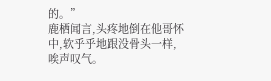的。”
鹿栖闻言,头疼地倒在他哥怀中,软乎乎地跟没骨头一样,唉声叹气。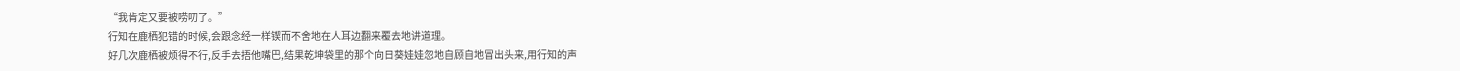“我肯定又要被唠叨了。”
行知在鹿栖犯错的时候,会跟念经一样锲而不舍地在人耳边翻来覆去地讲道理。
好几次鹿栖被烦得不行,反手去捂他嘴巴,结果乾坤袋里的那个向日葵娃娃忽地自顾自地冒出头来,用行知的声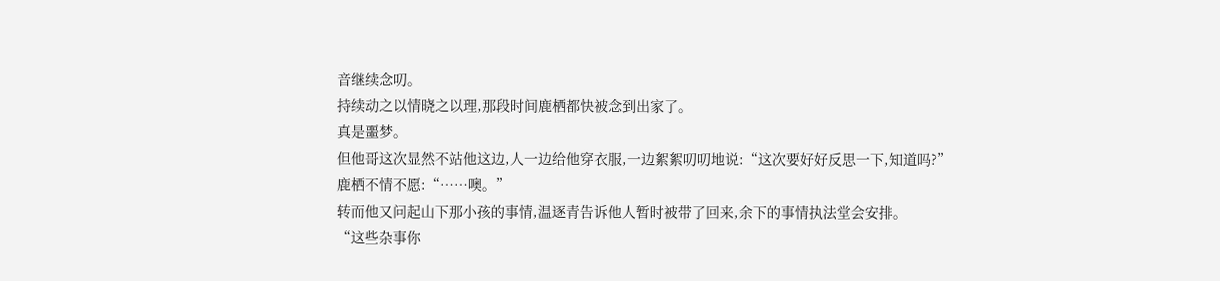音继续念叨。
持续动之以情晓之以理,那段时间鹿栖都快被念到出家了。
真是噩梦。
但他哥这次显然不站他这边,人一边给他穿衣服,一边絮絮叨叨地说:“这次要好好反思一下,知道吗?”
鹿栖不情不愿:“……噢。”
转而他又问起山下那小孩的事情,温逐青告诉他人暂时被带了回来,余下的事情执法堂会安排。
“这些杂事你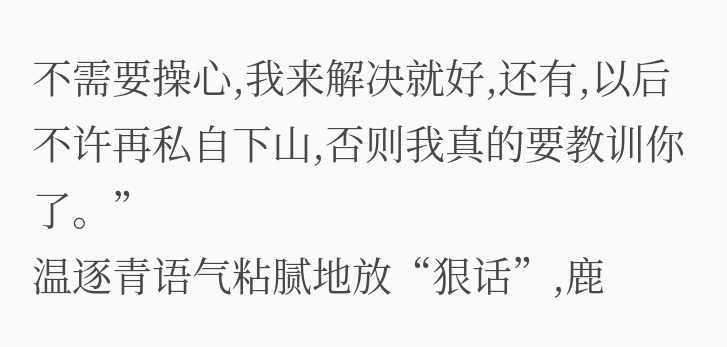不需要操心,我来解决就好,还有,以后不许再私自下山,否则我真的要教训你了。”
温逐青语气粘腻地放“狠话”,鹿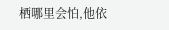栖哪里会怕,他依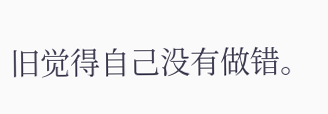旧觉得自己没有做错。